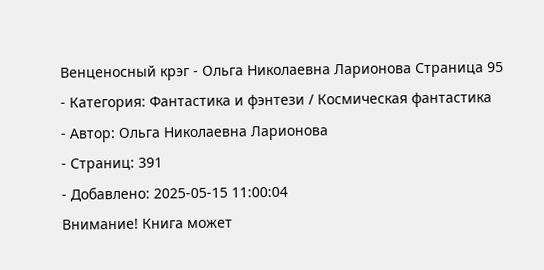Венценосный крэг - Ольга Николаевна Ларионова Страница 95
- Категория: Фантастика и фэнтези / Космическая фантастика
- Автор: Ольга Николаевна Ларионова
- Страниц: 391
- Добавлено: 2025-05-15 11:00:04
Внимание! Книга может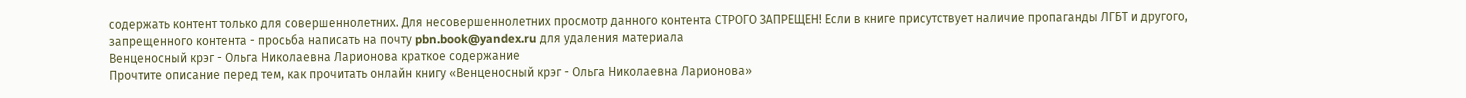содержать контент только для совершеннолетних. Для несовершеннолетних просмотр данного контента СТРОГО ЗАПРЕЩЕН! Если в книге присутствует наличие пропаганды ЛГБТ и другого, запрещенного контента - просьба написать на почту pbn.book@yandex.ru для удаления материала
Венценосный крэг - Ольга Николаевна Ларионова краткое содержание
Прочтите описание перед тем, как прочитать онлайн книгу «Венценосный крэг - Ольга Николаевна Ларионова»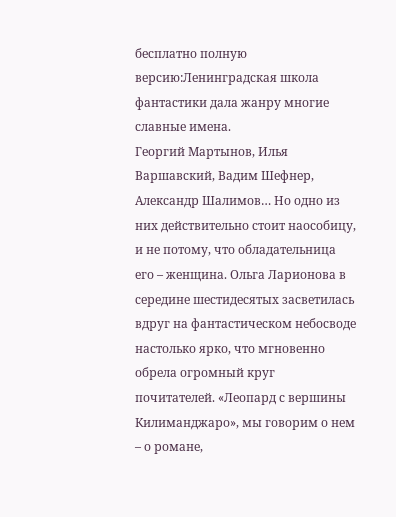бесплатно полную версию:Ленинградская школа фантастики дала жанру многие славные имена.
Георгий Мартынов, Илья Варшавский, Вадим Шефнер, Александр Шалимов… Но одно из них действительно стоит наособицу, и не потому, что обладательница его – женщина. Ольга Ларионова в середине шестидесятых засветилась вдруг на фантастическом небосводе настолько ярко, что мгновенно обрела огромный круг почитателей. «Леопард с вершины Килиманджаро», мы говорим о нем – о романе,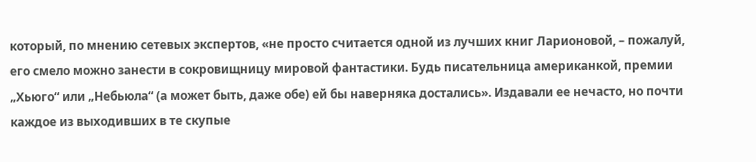который, по мнению сетевых экспертов, «не просто считается одной из лучших книг Ларионовой, – пожалуй, его смело можно занести в сокровищницу мировой фантастики. Будь писательница американкой, премии „Хьюго“ или „Небьюла“ (а может быть, даже обе) ей бы наверняка достались». Издавали ее нечасто, но почти каждое из выходивших в те скупые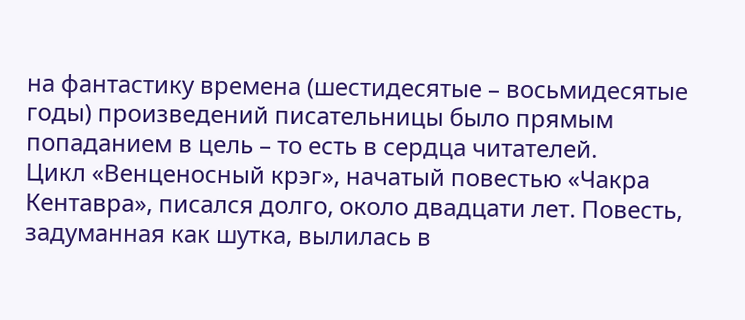на фантастику времена (шестидесятые – восьмидесятые годы) произведений писательницы было прямым попаданием в цель – то есть в сердца читателей.
Цикл «Венценосный крэг», начатый повестью «Чакра Кентавра», писался долго, около двадцати лет. Повесть, задуманная как шутка, вылилась в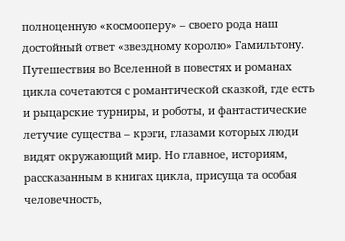полноценную «космооперу» – своего рода наш достойный ответ «звездному королю» Гамильтону. Путешествия во Вселенной в повестях и романах цикла сочетаются с романтической сказкой, где есть и рыцарские турниры, и роботы, и фантастические летучие существа – крэги, глазами которых люди видят окружающий мир. Но главное, историям, рассказанным в книгах цикла, присуща та особая человечность,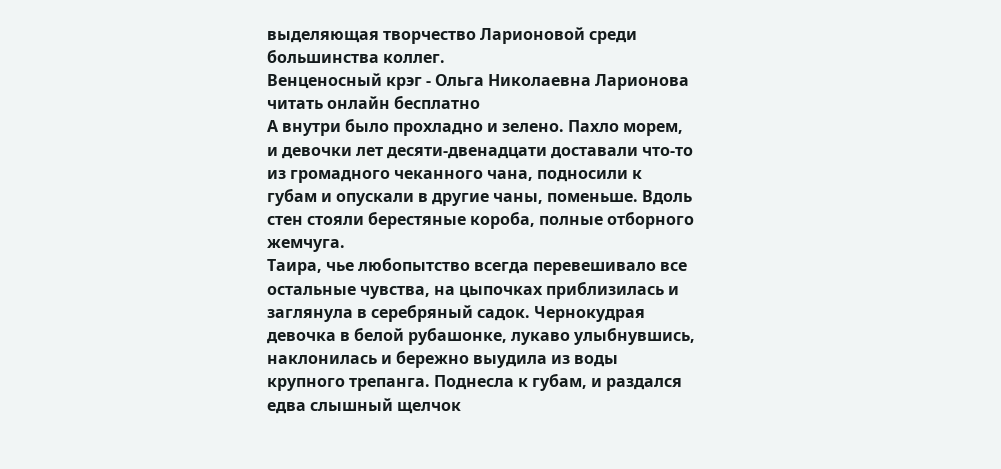выделяющая творчество Ларионовой среди большинства коллег.
Венценосный крэг - Ольга Николаевна Ларионова читать онлайн бесплатно
А внутри было прохладно и зелено. Пахло морем, и девочки лет десяти-двенадцати доставали что-то из громадного чеканного чана, подносили к губам и опускали в другие чаны, поменьше. Вдоль стен стояли берестяные короба, полные отборного жемчуга.
Таира, чье любопытство всегда перевешивало все остальные чувства, на цыпочках приблизилась и заглянула в серебряный садок. Чернокудрая девочка в белой рубашонке, лукаво улыбнувшись, наклонилась и бережно выудила из воды крупного трепанга. Поднесла к губам, и раздался едва слышный щелчок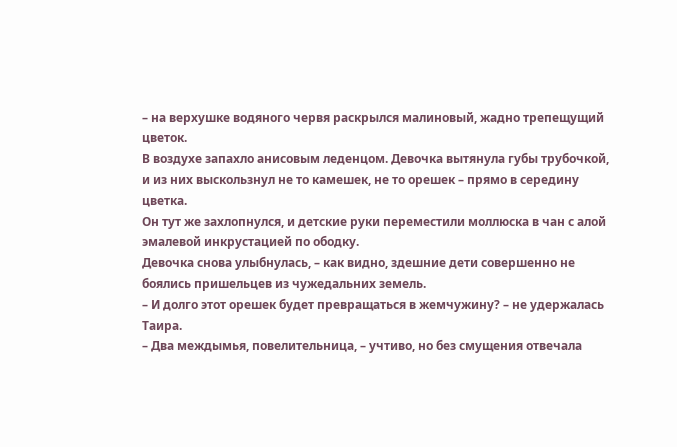– на верхушке водяного червя раскрылся малиновый, жадно трепещущий цветок.
В воздухе запахло анисовым леденцом. Девочка вытянула губы трубочкой, и из них выскользнул не то камешек, не то орешек – прямо в середину цветка.
Он тут же захлопнулся, и детские руки переместили моллюска в чан с алой эмалевой инкрустацией по ободку.
Девочка снова улыбнулась, – как видно, здешние дети совершенно не боялись пришельцев из чужедальних земель.
– И долго этот орешек будет превращаться в жемчужину? – не удержалась Таира.
– Два междымья, повелительница, – учтиво, но без смущения отвечала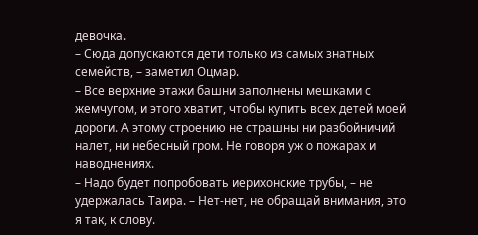девочка.
– Сюда допускаются дети только из самых знатных семейств, – заметил Оцмар.
– Все верхние этажи башни заполнены мешками с жемчугом, и этого хватит, чтобы купить всех детей моей дороги. А этому строению не страшны ни разбойничий налет, ни небесный гром. Не говоря уж о пожарах и наводнениях.
– Надо будет попробовать иерихонские трубы, – не удержалась Таира. – Нет-нет, не обращай внимания, это я так, к слову.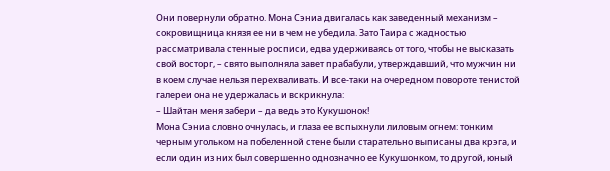Они повернули обратно. Мона Сэниа двигалась как заведенный механизм – сокровищница князя ее ни в чем не убедила. Зато Таира с жадностью рассматривала стенные росписи, едва удерживаясь от того, чтобы не высказать свой восторг, – свято выполняла завет прабабули, утверждавший, что мужчин ни в коем случае нельзя перехваливать. И все-таки на очередном повороте тенистой галереи она не удержалась и вскрикнула:
– Шайтан меня забери – да ведь это Кукушонок!
Мона Сэниа словно очнулась, и глаза ее вспыхнули лиловым огнем: тонким черным угольком на побеленной стене были старательно выписаны два крэга, и если один из них был совершенно однозначно ее Кукушонком, то другой, юный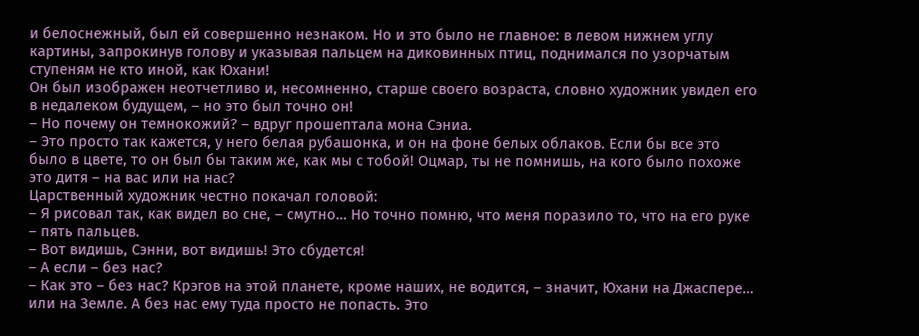и белоснежный, был ей совершенно незнаком. Но и это было не главное: в левом нижнем углу картины, запрокинув голову и указывая пальцем на диковинных птиц, поднимался по узорчатым ступеням не кто иной, как Юхани!
Он был изображен неотчетливо и, несомненно, старше своего возраста, словно художник увидел его в недалеком будущем, – но это был точно он!
– Но почему он темнокожий? – вдруг прошептала мона Сэниа.
– Это просто так кажется, у него белая рубашонка, и он на фоне белых облаков. Если бы все это было в цвете, то он был бы таким же, как мы с тобой! Оцмар, ты не помнишь, на кого было похоже это дитя – на вас или на нас?
Царственный художник честно покачал головой:
– Я рисовал так, как видел во сне, – смутно… Но точно помню, что меня поразило то, что на его руке – пять пальцев.
– Вот видишь, Сэнни, вот видишь! Это сбудется!
– А если – без нас?
– Как это – без нас? Крэгов на этой планете, кроме наших, не водится, – значит, Юхани на Джаспере… или на Земле. А без нас ему туда просто не попасть. Это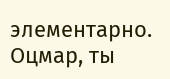элементарно. Оцмар, ты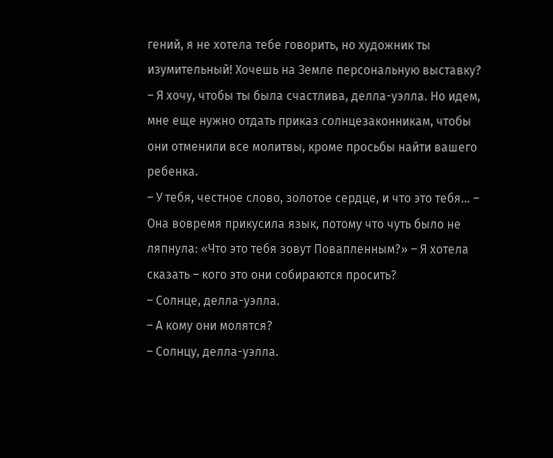гений, я не хотела тебе говорить, но художник ты изумительный! Хочешь на Земле персональную выставку?
– Я хочу, чтобы ты была счастлива, делла-уэлла. Но идем, мне еще нужно отдать приказ солнцезаконникам, чтобы они отменили все молитвы, кроме просьбы найти вашего ребенка.
– У тебя, честное слово, золотое сердце, и что это тебя… – Она вовремя прикусила язык, потому что чуть было не ляпнула: «Что это тебя зовут Повапленным?» – Я хотела сказать – кого это они собираются просить?
– Солнце, делла-уэлла.
– А кому они молятся?
– Солнцу, делла-уэлла.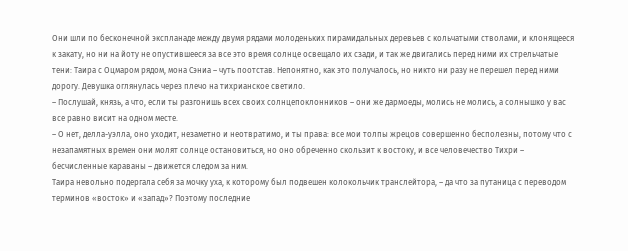Они шли по бесконечной экспланаде между двумя рядами молоденьких пирамидальных деревьев с кольчатыми стволами, и клонящееся к закату, но ни на йоту не опустившееся за все это время солнце освещало их сзади, и так же двигались перед ними их стрельчатые тени: Таира с Оцмаром рядом, мона Сэниа – чуть поотстав. Непонятно, как это получалось, но никто ни разу не перешел перед ними дорогу. Девушка оглянулась через плечо на тихрианское светило.
– Послушай, князь, а что, если ты разгонишь всех своих солнцепоклонников – они же дармоеды, молись не молись, а солнышко у вас все равно висит на одном месте.
– О нет, делла-уэлла, оно уходит, незаметно и неотвратимо, и ты права: все мои толпы жрецов совершенно бесполезны, потому что с незапамятных времен они молят солнце остановиться, но оно обреченно скользит к востоку, и все человечество Тихри – бесчисленные караваны – движется следом за ним.
Таира невольно подергала себя за мочку уха, к которому был подвешен колокольчик транслейтора, – да что за путаница с переводом терминов «восток» и «запад»? Поэтому последние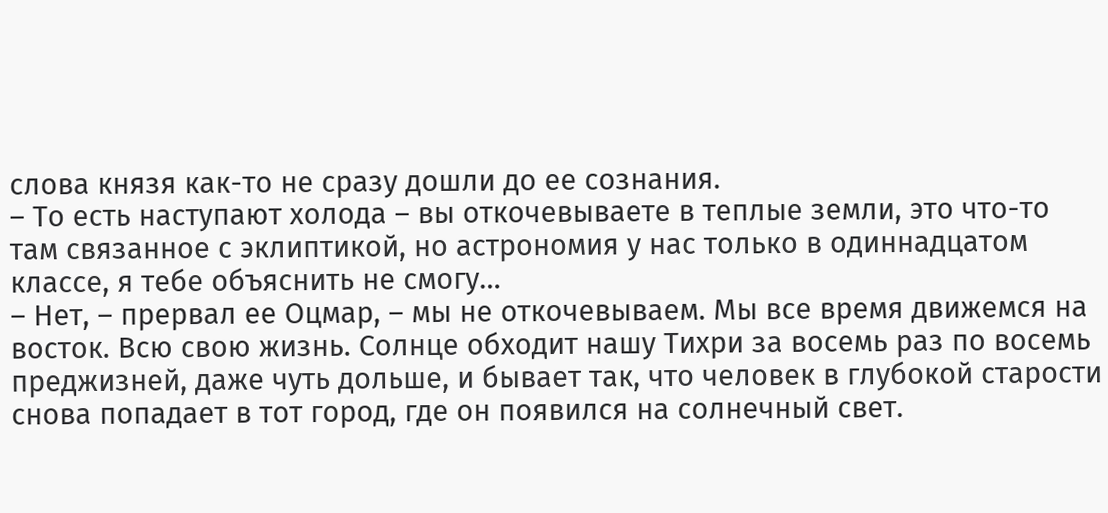слова князя как-то не сразу дошли до ее сознания.
– То есть наступают холода – вы откочевываете в теплые земли, это что-то там связанное с эклиптикой, но астрономия у нас только в одиннадцатом классе, я тебе объяснить не смогу…
– Нет, – прервал ее Оцмар, – мы не откочевываем. Мы все время движемся на восток. Всю свою жизнь. Солнце обходит нашу Тихри за восемь раз по восемь преджизней, даже чуть дольше, и бывает так, что человек в глубокой старости снова попадает в тот город, где он появился на солнечный свет.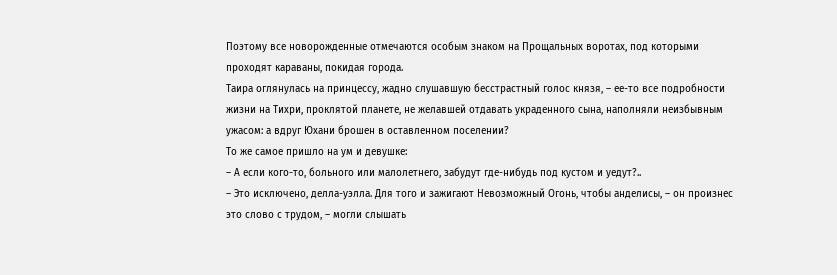Поэтому все новорожденные отмечаются особым знаком на Прощальных воротах, под которыми проходят караваны, покидая города.
Таира оглянулась на принцессу, жадно слушавшую бесстрастный голос князя, – ее-то все подробности жизни на Тихри, проклятой планете, не желавшей отдавать украденного сына, наполняли неизбывным ужасом: а вдруг Юхани брошен в оставленном поселении?
То же самое пришло на ум и девушке:
– А если кого-то, больного или малолетнего, забудут где-нибудь под кустом и уедут?..
– Это исключено, делла-уэлла. Для того и зажигают Невозможный Огонь, чтобы анделисы, – он произнес это слово с трудом, – могли слышать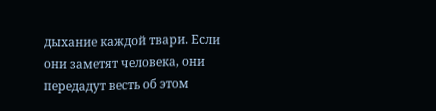дыхание каждой твари. Если они заметят человека, они передадут весть об этом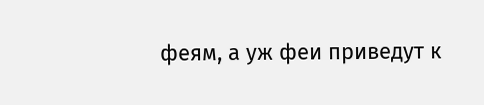феям, а уж феи приведут к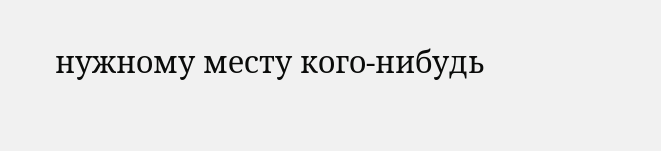нужному месту кого-нибудь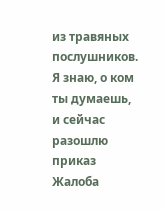из травяных послушников. Я знаю, о ком ты думаешь, и сейчас разошлю приказ
Жалоба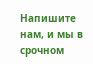Напишите нам, и мы в срочном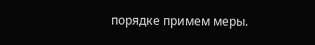порядке примем меры.